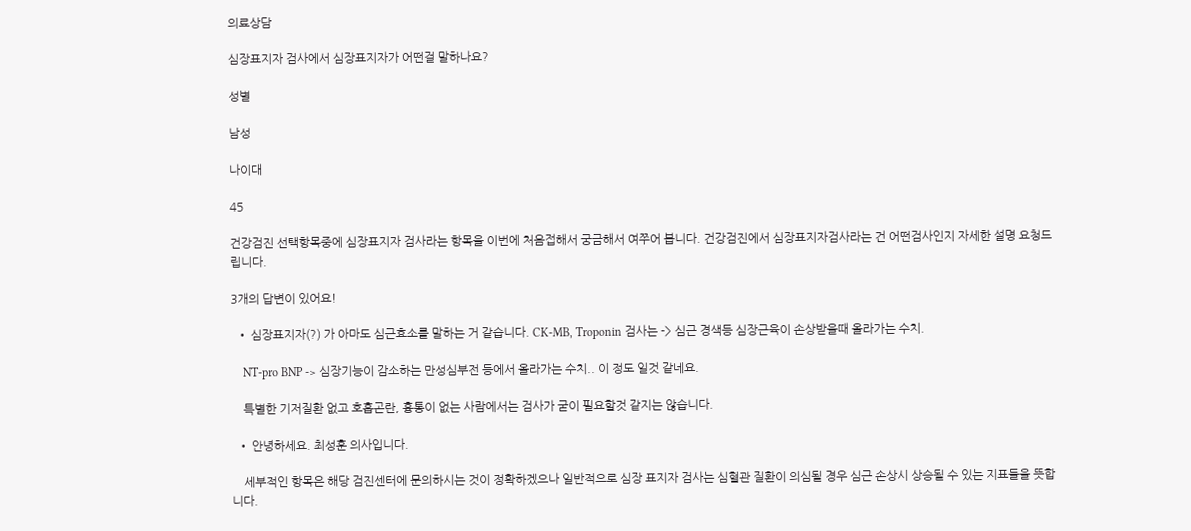의료상담

심장표지자 검사에서 심장표지자가 어떤걸 말하나요?

성별

남성

나이대

45

건강검진 선택항목중에 심장표지자 검사라는 항목을 이번에 처음접해서 궁금해서 여쭈어 봅니다. 건강검진에서 심장표지자검사라는 건 어떤검사인지 자세한 설명 요청드립니다.

3개의 답변이 있어요!

  • 심장표지자(?) 가 아마도 심근효소를 말하는 거 같습니다. CK-MB, Troponin 검사는 -> 심근 경색등 심장근육이 손상받을때 올라가는 수치.

    NT-pro BNP -> 심장기능이 감소하는 만성심부전 등에서 올라가는 수치.. 이 정도 일것 같네요.

    특별한 기저질환 없고 호흡곤란, 흉통이 없는 사람에서는 검사가 굳이 필요할것 같지는 않습니다.

  • 안녕하세요. 최성훈 의사입니다.

    세부적인 항목은 해당 검진센터에 문의하시는 것이 정확하겠으나 일반적으로 심장 표지자 검사는 심혈관 질환이 의심될 경우 심근 손상시 상승될 수 있는 지표들을 뜻합니다.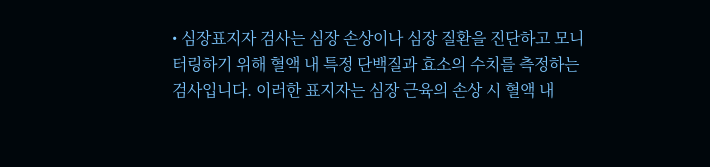• 심장표지자 검사는 심장 손상이나 심장 질환을 진단하고 모니터링하기 위해 혈액 내 특정 단백질과 효소의 수치를 측정하는 검사입니다. 이러한 표지자는 심장 근육의 손상 시 혈액 내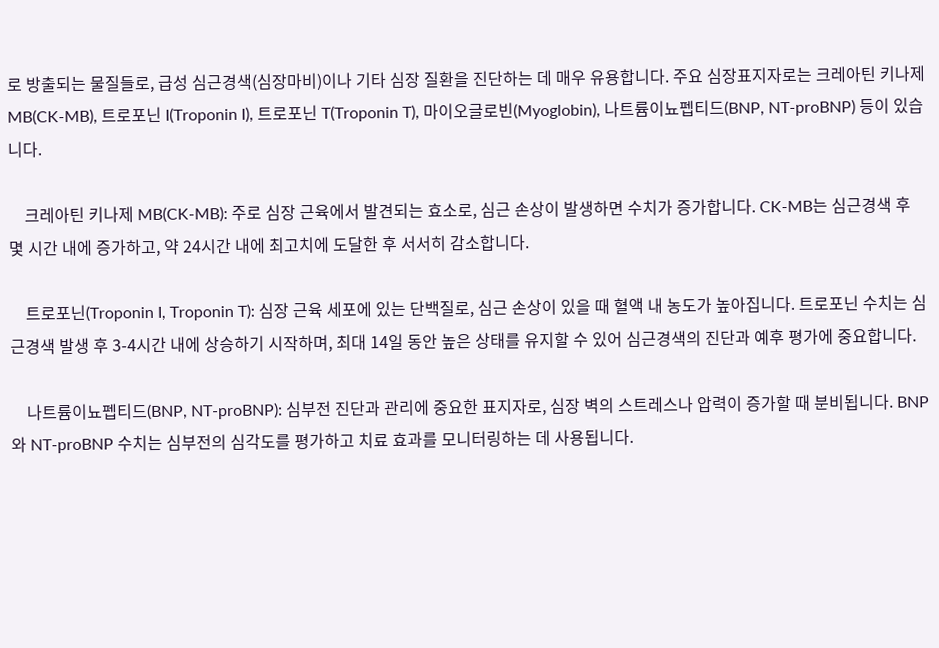로 방출되는 물질들로, 급성 심근경색(심장마비)이나 기타 심장 질환을 진단하는 데 매우 유용합니다. 주요 심장표지자로는 크레아틴 키나제 MB(CK-MB), 트로포닌 I(Troponin I), 트로포닌 T(Troponin T), 마이오글로빈(Myoglobin), 나트륨이뇨펩티드(BNP, NT-proBNP) 등이 있습니다.

    크레아틴 키나제 MB(CK-MB): 주로 심장 근육에서 발견되는 효소로, 심근 손상이 발생하면 수치가 증가합니다. CK-MB는 심근경색 후 몇 시간 내에 증가하고, 약 24시간 내에 최고치에 도달한 후 서서히 감소합니다.

    트로포닌(Troponin I, Troponin T): 심장 근육 세포에 있는 단백질로, 심근 손상이 있을 때 혈액 내 농도가 높아집니다. 트로포닌 수치는 심근경색 발생 후 3-4시간 내에 상승하기 시작하며, 최대 14일 동안 높은 상태를 유지할 수 있어 심근경색의 진단과 예후 평가에 중요합니다.

    나트륨이뇨펩티드(BNP, NT-proBNP): 심부전 진단과 관리에 중요한 표지자로, 심장 벽의 스트레스나 압력이 증가할 때 분비됩니다. BNP와 NT-proBNP 수치는 심부전의 심각도를 평가하고 치료 효과를 모니터링하는 데 사용됩니다.